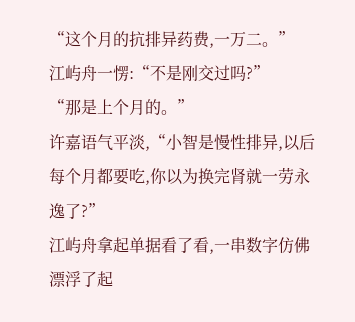“这个月的抗排异药费,一万二。”
江屿舟一愣:“不是刚交过吗?”
“那是上个月的。”
许嘉语气平淡,“小智是慢性排异,以后每个月都要吃,你以为换完肾就一劳永逸了?”
江屿舟拿起单据看了看,一串数字仿佛漂浮了起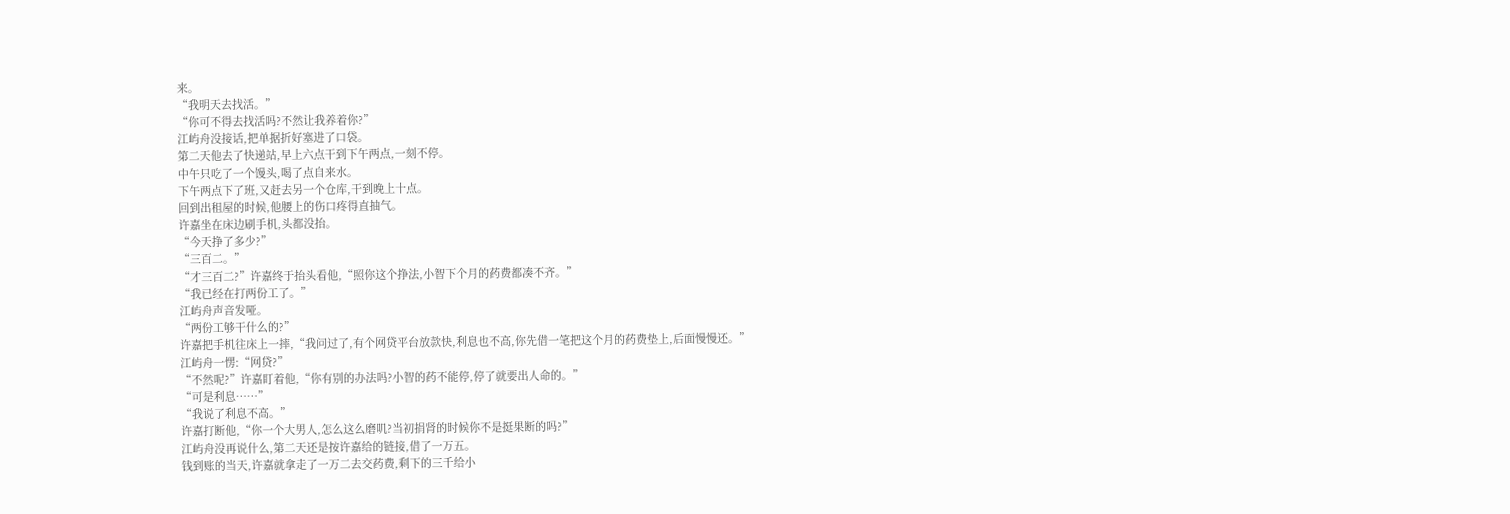来。
“我明天去找活。”
“你可不得去找活吗?不然让我养着你?”
江屿舟没接话,把单据折好塞进了口袋。
第二天他去了快递站,早上六点干到下午两点,一刻不停。
中午只吃了一个馒头,喝了点自来水。
下午两点下了班,又赶去另一个仓库,干到晚上十点。
回到出租屋的时候,他腰上的伤口疼得直抽气。
许嘉坐在床边刷手机,头都没抬。
“今天挣了多少?”
“三百二。”
“才三百二?”许嘉终于抬头看他,“照你这个挣法,小智下个月的药费都凑不齐。”
“我已经在打两份工了。”
江屿舟声音发哑。
“两份工够干什么的?”
许嘉把手机往床上一摔,“我问过了,有个网贷平台放款快,利息也不高,你先借一笔把这个月的药费垫上,后面慢慢还。”
江屿舟一愣:“网贷?”
“不然呢?”许嘉盯着他,“你有别的办法吗?小智的药不能停,停了就要出人命的。”
“可是利息……”
“我说了利息不高。”
许嘉打断他,“你一个大男人,怎么这么磨叽?当初捐肾的时候你不是挺果断的吗?”
江屿舟没再说什么,第二天还是按许嘉给的链接,借了一万五。
钱到账的当天,许嘉就拿走了一万二去交药费,剩下的三千给小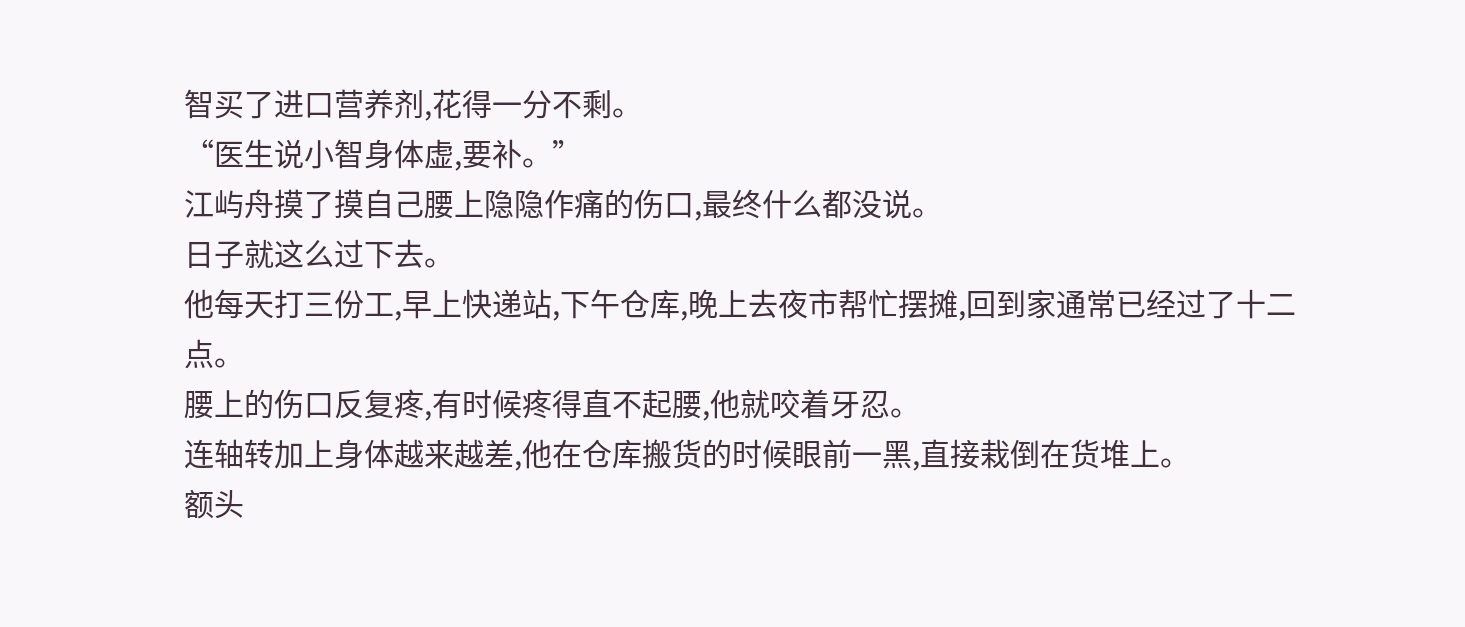智买了进口营养剂,花得一分不剩。
“医生说小智身体虚,要补。”
江屿舟摸了摸自己腰上隐隐作痛的伤口,最终什么都没说。
日子就这么过下去。
他每天打三份工,早上快递站,下午仓库,晚上去夜市帮忙摆摊,回到家通常已经过了十二点。
腰上的伤口反复疼,有时候疼得直不起腰,他就咬着牙忍。
连轴转加上身体越来越差,他在仓库搬货的时候眼前一黑,直接栽倒在货堆上。
额头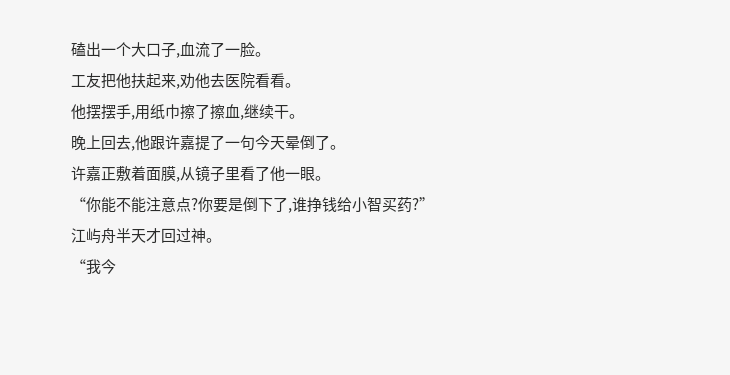磕出一个大口子,血流了一脸。
工友把他扶起来,劝他去医院看看。
他摆摆手,用纸巾擦了擦血,继续干。
晚上回去,他跟许嘉提了一句今天晕倒了。
许嘉正敷着面膜,从镜子里看了他一眼。
“你能不能注意点?你要是倒下了,谁挣钱给小智买药?”
江屿舟半天才回过神。
“我今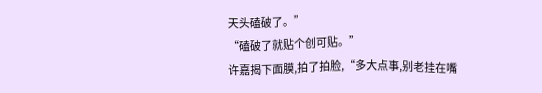天头磕破了。”
“磕破了就贴个创可贴。”
许嘉揭下面膜,拍了拍脸,“多大点事,别老挂在嘴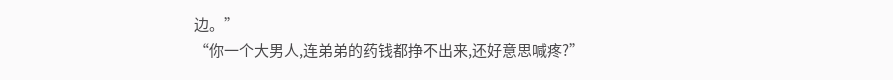边。”
“你一个大男人,连弟弟的药钱都挣不出来,还好意思喊疼?”